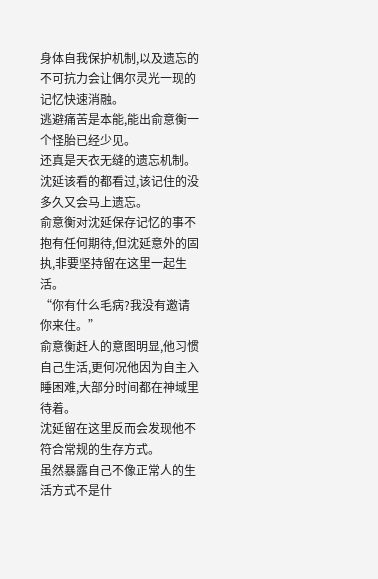身体自我保护机制,以及遗忘的不可抗力会让偶尔灵光一现的记忆快速消融。
逃避痛苦是本能,能出俞意衡一个怪胎已经少见。
还真是天衣无缝的遗忘机制。
沈延该看的都看过,该记住的没多久又会马上遗忘。
俞意衡对沈延保存记忆的事不抱有任何期待,但沈延意外的固执,非要坚持留在这里一起生活。
“你有什么毛病?我没有邀请你来住。”
俞意衡赶人的意图明显,他习惯自己生活,更何况他因为自主入睡困难,大部分时间都在神域里待着。
沈延留在这里反而会发现他不符合常规的生存方式。
虽然暴露自己不像正常人的生活方式不是什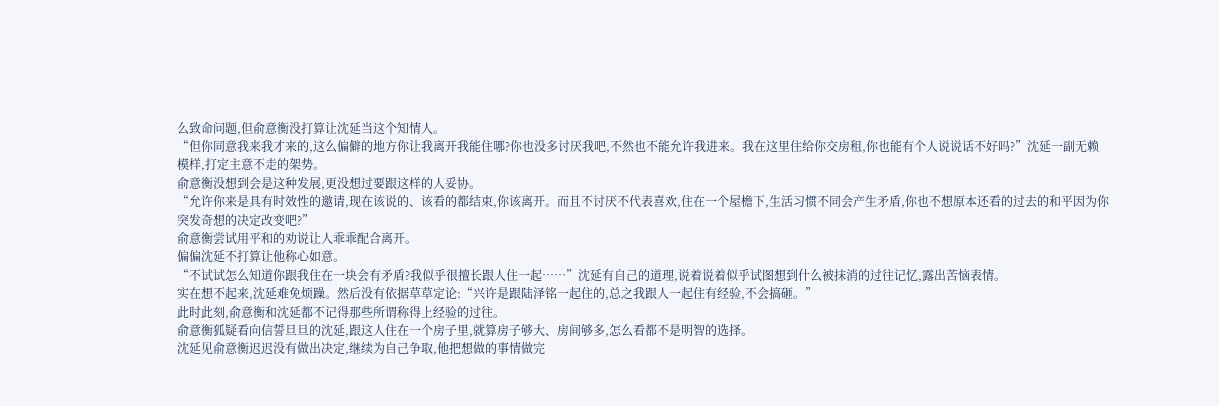么致命问题,但俞意衡没打算让沈延当这个知情人。
“但你同意我来我才来的,这么偏僻的地方你让我离开我能住哪?你也没多讨厌我吧,不然也不能允许我进来。我在这里住给你交房租,你也能有个人说说话不好吗?”沈延一副无赖模样,打定主意不走的架势。
俞意衡没想到会是这种发展,更没想过要跟这样的人妥协。
“允许你来是具有时效性的邀请,现在该说的、该看的都结束,你该离开。而且不讨厌不代表喜欢,住在一个屋檐下,生活习惯不同会产生矛盾,你也不想原本还看的过去的和平因为你突发奇想的决定改变吧?”
俞意衡尝试用平和的劝说让人乖乖配合离开。
偏偏沈延不打算让他称心如意。
“不试试怎么知道你跟我住在一块会有矛盾?我似乎很擅长跟人住一起……”沈延有自己的道理,说着说着似乎试图想到什么被抹消的过往记忆,露出苦恼表情。
实在想不起来,沈延难免烦躁。然后没有依据草草定论:“兴许是跟陆泽铭一起住的,总之我跟人一起住有经验,不会搞砸。”
此时此刻,俞意衡和沈延都不记得那些所谓称得上经验的过往。
俞意衡狐疑看向信誓旦旦的沈延,跟这人住在一个房子里,就算房子够大、房间够多,怎么看都不是明智的选择。
沈延见俞意衡迟迟没有做出决定,继续为自己争取,他把想做的事情做完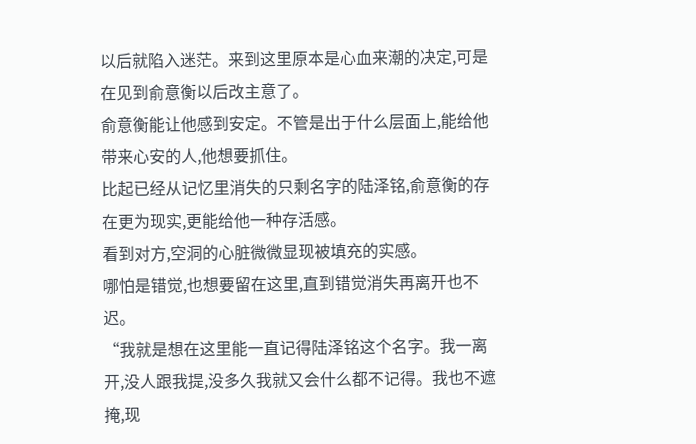以后就陷入迷茫。来到这里原本是心血来潮的决定,可是在见到俞意衡以后改主意了。
俞意衡能让他感到安定。不管是出于什么层面上,能给他带来心安的人,他想要抓住。
比起已经从记忆里消失的只剩名字的陆泽铭,俞意衡的存在更为现实,更能给他一种存活感。
看到对方,空洞的心脏微微显现被填充的实感。
哪怕是错觉,也想要留在这里,直到错觉消失再离开也不迟。
“我就是想在这里能一直记得陆泽铭这个名字。我一离开,没人跟我提,没多久我就又会什么都不记得。我也不遮掩,现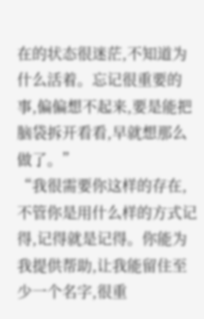在的状态很迷茫,不知道为什么活着。忘记很重要的事,偏偏想不起来,要是能把脑袋拆开看看,早就想那么做了。”
“我很需要你这样的存在,不管你是用什么样的方式记得,记得就是记得。你能为我提供帮助,让我能留住至少一个名字,很重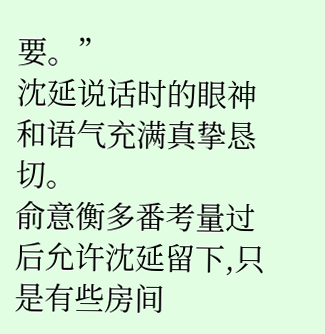要。”
沈延说话时的眼神和语气充满真挚恳切。
俞意衡多番考量过后允许沈延留下,只是有些房间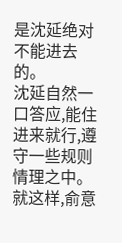是沈延绝对不能进去的。
沈延自然一口答应,能住进来就行,遵守一些规则情理之中。
就这样,俞意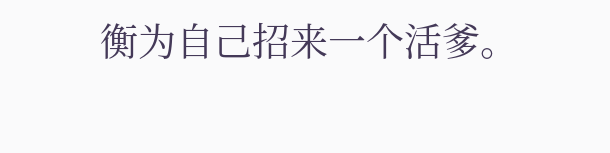衡为自己招来一个活爹。